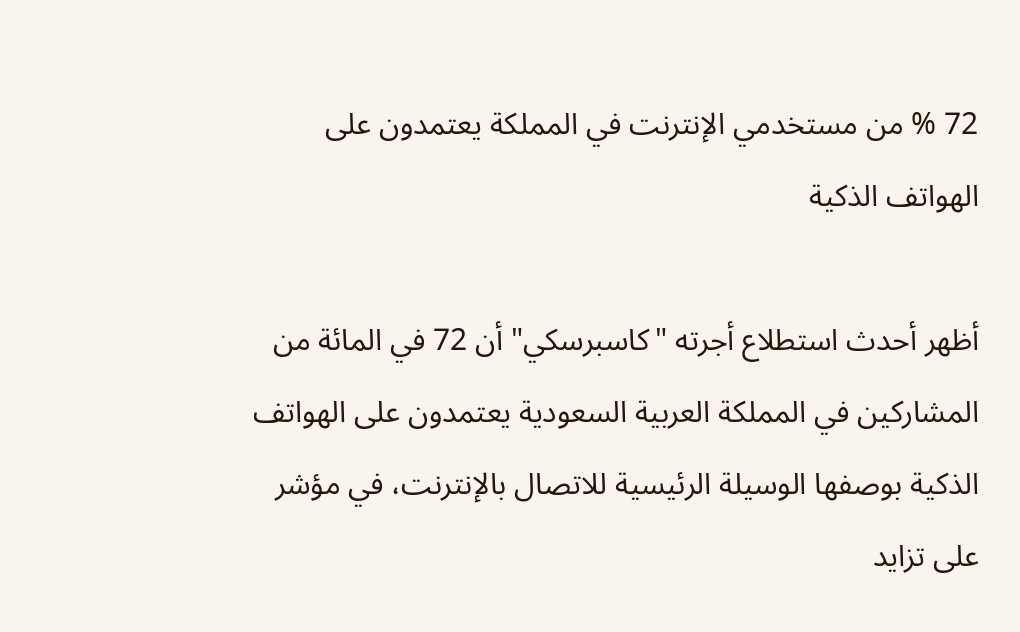72 % من مستخدمي الإنترنت في المملكة يعتمدون على الهواتف الذكية

أظهر أحدث استطلاع أجرته "كاسبرسكي" أن 72 في المائة من المشاركين في المملكة العربية السعودية يعتمدون على الهواتف الذكية بوصفها الوسيلة الرئيسية للاتصال بالإنترنت، في مؤشر على تزايد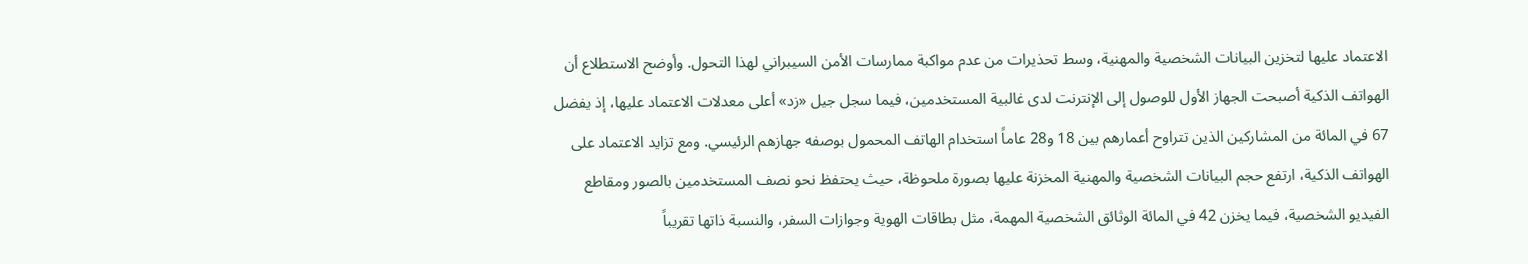الاعتماد عليها لتخزين البيانات الشخصية والمهنية، وسط تحذيرات من عدم مواكبة ممارسات الأمن السيبراني لهذا التحول. وأوضح الاستطلاع أن الهواتف الذكية أصبحت الجهاز الأول للوصول إلى الإنترنت لدى غالبية المستخدمين، فيما سجل جيل «زد» أعلى معدلات الاعتماد عليها، إذ يفضل 67 في المائة من المشاركين الذين تتراوح أعمارهم بين 18 و28 عاماً استخدام الهاتف المحمول بوصفه جهازهم الرئيسي. ومع تزايد الاعتماد على الهواتف الذكية، ارتفع حجم البيانات الشخصية والمهنية المخزنة عليها بصورة ملحوظة، حيث يحتفظ نحو نصف المستخدمين بالصور ومقاطع الفيديو الشخصية، فيما يخزن 42 في المائة الوثائق الشخصية المهمة، مثل بطاقات الهوية وجوازات السفر، والنسبة ذاتها تقريباً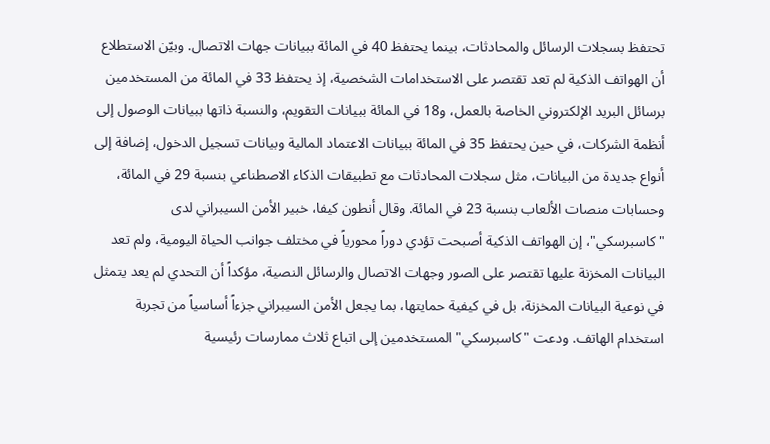تحتفظ بسجلات الرسائل والمحادثات، بينما يحتفظ 40 في المائة ببيانات جهات الاتصال. وبيّن الاستطلاع أن الهواتف الذكية لم تعد تقتصر على الاستخدامات الشخصية، إذ يحتفظ 33 في المائة من المستخدمين برسائل البريد الإلكتروني الخاصة بالعمل، و18 في المائة ببيانات التقويم، والنسبة ذاتها ببيانات الوصول إلى أنظمة الشركات، في حين يحتفظ 35 في المائة ببيانات الاعتماد المالية وبيانات تسجيل الدخول، إضافة إلى أنواع جديدة من البيانات، مثل سجلات المحادثات مع تطبيقات الذكاء الاصطناعي بنسبة 29 في المائة، وحسابات منصات الألعاب بنسبة 23 في المائة. وقال أنطون كيفا، خبير الأمن السيبراني لدى "كاسبرسكي"، إن الهواتف الذكية أصبحت تؤدي دوراً محورياً في مختلف جوانب الحياة اليومية، ولم تعد البيانات المخزنة عليها تقتصر على الصور وجهات الاتصال والرسائل النصية، مؤكداً أن التحدي لم يعد يتمثل في نوعية البيانات المخزنة، بل في كيفية حمايتها، بما يجعل الأمن السيبراني جزءاً أساسياً من تجربة استخدام الهاتف. ودعت "كاسبرسكي" المستخدمين إلى اتباع ثلاث ممارسات رئيسية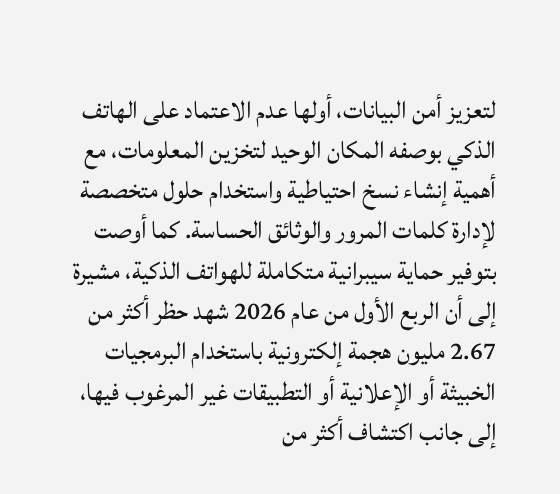لتعزيز أمن البيانات، أولها عدم الاعتماد على الهاتف الذكي بوصفه المكان الوحيد لتخزين المعلومات، مع أهمية إنشاء نسخ احتياطية واستخدام حلول متخصصة لإدارة كلمات المرور والوثائق الحساسة. كما أوصت بتوفير حماية سيبرانية متكاملة للهواتف الذكية، مشيرة إلى أن الربع الأول من عام 2026 شهد حظر أكثر من 2.67 مليون هجمة إلكترونية باستخدام البرمجيات الخبيثة أو الإعلانية أو التطبيقات غير المرغوب فيها، إلى جانب اكتشاف أكثر من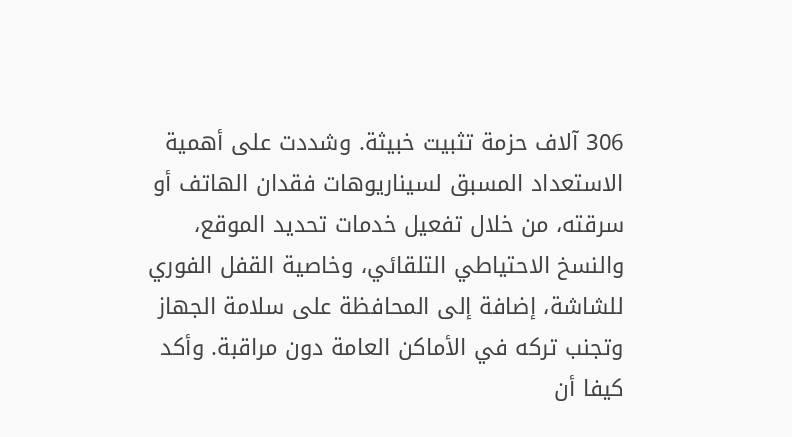306 آلاف حزمة تثبيت خبيثة. وشددت على أهمية الاستعداد المسبق لسيناريوهات فقدان الهاتف أو سرقته، من خلال تفعيل خدمات تحديد الموقع، والنسخ الاحتياطي التلقائي، وخاصية القفل الفوري للشاشة، إضافة إلى المحافظة على سلامة الجهاز وتجنب تركه في الأماكن العامة دون مراقبة. وأكد كيفا أن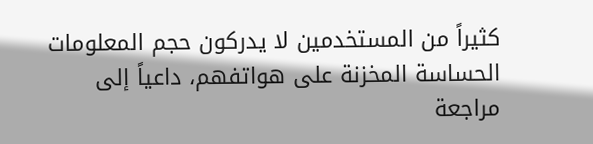كثيراً من المستخدمين لا يدركون حجم المعلومات الحساسة المخزنة على هواتفهم، داعياً إلى مراجعة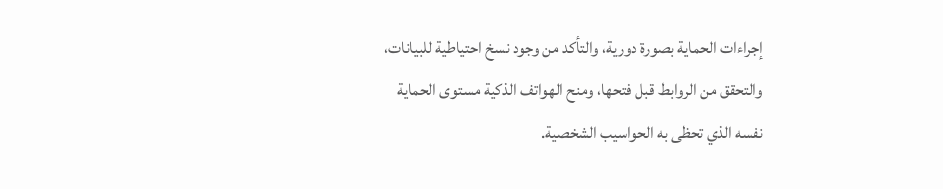إجراءات الحماية بصورة دورية، والتأكد من وجود نسخ احتياطية للبيانات، والتحقق من الروابط قبل فتحها، ومنح الهواتف الذكية مستوى الحماية نفسه الذي تحظى به الحواسيب الشخصية.